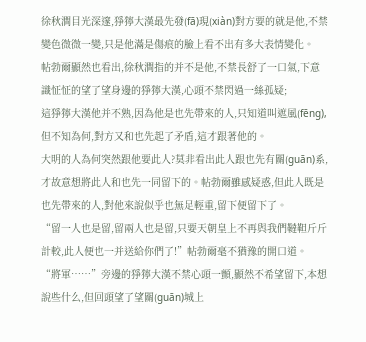徐秋澗目光深邃,猙獰大漢最先發(fā)現(xiàn)對方要的就是他,不禁變色微微一變,只是他滿是傷痕的臉上看不出有多大表情變化。
帖勃爾顯然也看出,徐秋澗指的并不是他,不禁長舒了一口氣,下意識怔怔的望了望身邊的猙獰大漢,心頭不禁閃過一絲孤疑;
這猙獰大漢他并不熟,因為他是也先帶來的人,只知道叫遮風(fēng),但不知為何,對方又和也先起了矛盾,這才跟著他的。
大明的人為何突然跟他要此人?莫非看出此人跟也先有關(guān)系,才故意想將此人和也先一同留下的。帖勃爾雖感疑惑,但此人既是也先帶來的人,對他來說似乎也無足輕重,留下便留下了。
“留一人也是留,留兩人也是留,只要天朝皇上不再與我們韃靼斤斤計較,此人便也一并送給你們了!”帖勃爾毫不猶豫的開口道。
“將軍……”旁邊的猙獰大漢不禁心頭一顫,顯然不希望留下,本想說些什么,但回頭望了望關(guān)城上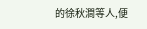的徐秋澗等人,便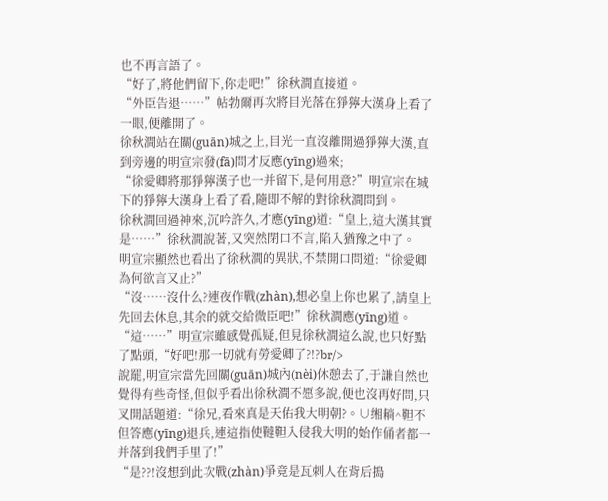也不再言語了。
“好了,將他們留下,你走吧!”徐秋澗直接道。
“外臣告退……”帖勃爾再次將目光落在猙獰大漢身上看了一眼,便離開了。
徐秋澗站在關(guān)城之上,目光一直沒離開過猙獰大漢,直到旁邊的明宣宗發(fā)問才反應(yīng)過來;
“徐愛卿將那猙獰漢子也一并留下,是何用意?”明宣宗在城下的猙獰大漢身上看了看,隨即不解的對徐秋澗問到。
徐秋澗回過神來,沉吟許久,才應(yīng)道:“皇上,這大漢其實是……”徐秋澗說著,又突然閉口不言,陷入猶豫之中了。
明宣宗顯然也看出了徐秋澗的異狀,不禁開口問道:“徐愛卿為何欲言又止?”
“沒……沒什么?連夜作戰(zhàn),想必皇上你也累了,請皇上先回去休息,其余的就交給微臣吧!”徐秋澗應(yīng)道。
“這……”明宣宗雖感覺孤疑,但見徐秋澗這么說,也只好點了點頭,“好吧!那一切就有勞愛卿了?!?br/>
說罷,明宣宗當先回關(guān)城內(nèi)休憩去了,于謙自然也覺得有些奇怪,但似乎看出徐秋澗不愿多說,便也沒再好問,只叉開話題道:“徐兄,看來真是天佑我大明朝?。∪缃耥^靼不但答應(yīng)退兵,連這指使韃靼入侵我大明的始作俑者都一并落到我們手里了!”
“是??!沒想到此次戰(zhàn)爭竟是瓦刺人在背后搗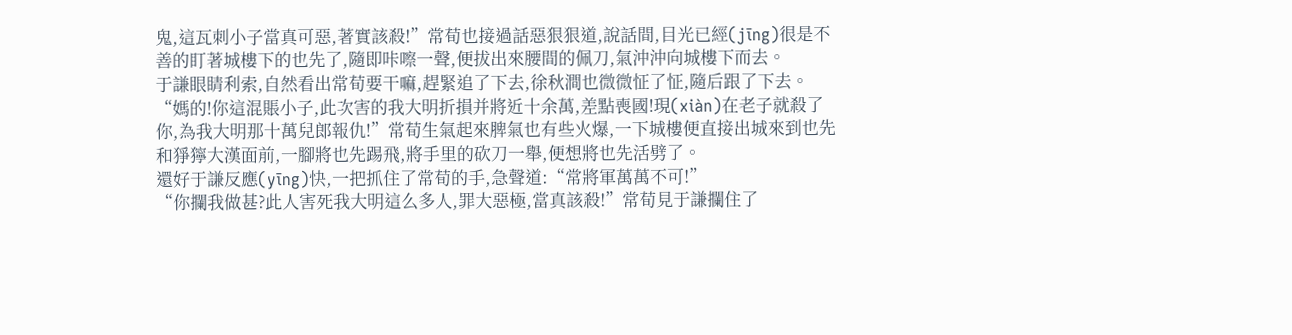鬼,這瓦刺小子當真可惡,著實該殺!”常荀也接過話惡狠狠道,說話間,目光已經(jīng)很是不善的盯著城樓下的也先了,隨即咔嚓一聲,便拔出來腰間的佩刀,氣沖沖向城樓下而去。
于謙眼睛利索,自然看出常荀要干嘛,趕緊追了下去,徐秋澗也微微怔了怔,隨后跟了下去。
“媽的!你這混賬小子,此次害的我大明折損并將近十余萬,差點喪國!現(xiàn)在老子就殺了你,為我大明那十萬兒郎報仇!”常荀生氣起來脾氣也有些火爆,一下城樓便直接出城來到也先和猙獰大漢面前,一腳將也先踢飛,將手里的砍刀一舉,便想將也先活劈了。
還好于謙反應(yīng)快,一把抓住了常荀的手,急聲道:“常將軍萬萬不可!”
“你攔我做甚?此人害死我大明這么多人,罪大惡極,當真該殺!”常荀見于謙攔住了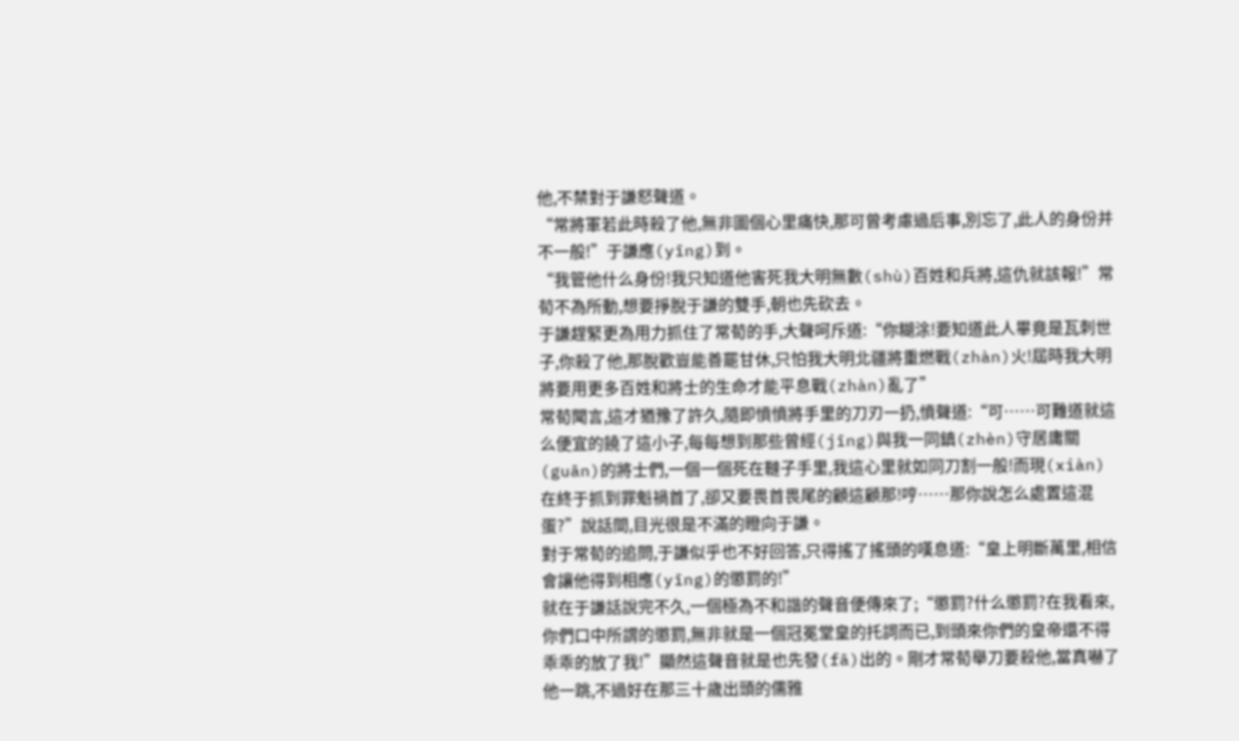他,不禁對于謙怒聲道。
“常將軍若此時殺了他,無非圖個心里痛快,那可曾考慮過后事,別忘了,此人的身份并不一般!”于謙應(yīng)到。
“我管他什么身份!我只知道他害死我大明無數(shù)百姓和兵將,這仇就該報!”常荀不為所動,想要掙脫于謙的雙手,朝也先砍去。
于謙趕緊更為用力抓住了常荀的手,大聲呵斥道:“你糊涂!要知道此人畢竟是瓦刺世子,你殺了他,那脫歡豈能善罷甘休,只怕我大明北疆將重燃戰(zhàn)火!屆時我大明將要用更多百姓和將士的生命才能平息戰(zhàn)亂了”
常荀聞言,這才猶豫了許久,隨即憤憤將手里的刀刃一扔,憤聲道:“可……可難道就這么便宜的饒了這小子,每每想到那些曾經(jīng)與我一同鎮(zhèn)守居庸關(guān)的將士們,一個一個死在韃子手里,我這心里就如同刀割一般!而現(xiàn)在終于抓到罪魁禍首了,卻又要畏首畏尾的顧這顧那!哼……那你說怎么處置這混蛋?”說話間,目光很是不滿的瞪向于謙。
對于常荀的追問,于謙似乎也不好回答,只得搖了搖頭的嘆息道:“皇上明斷萬里,相信會讓他得到相應(yīng)的懲罰的!”
就在于謙話說完不久,一個極為不和諧的聲音便傳來了;“懲罰?什么懲罰?在我看來,你們口中所謂的懲罰,無非就是一個冠冕堂皇的托詞而已,到頭來你們的皇帝還不得乖乖的放了我!”顯然這聲音就是也先發(fā)出的。剛才常荀舉刀要殺他,當真嚇了他一跳,不過好在那三十歲出頭的儒雅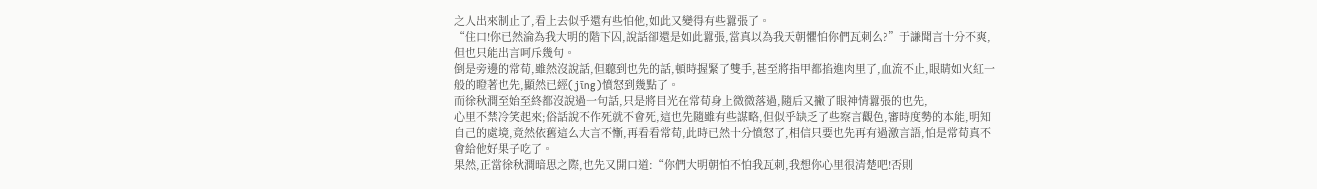之人出來制止了,看上去似乎還有些怕他,如此又變得有些囂張了。
“住口!你已然淪為我大明的階下囚,說話卻還是如此囂張,當真以為我天朝懼怕你們瓦刺么?”于謙聞言十分不爽,但也只能出言呵斥幾句。
倒是旁邊的常荀,雖然沒說話,但聽到也先的話,頓時握緊了雙手,甚至將指甲都掐進肉里了,血流不止,眼睛如火紅一般的瞪著也先,顯然已經(jīng)憤怒到幾點了。
而徐秋澗至始至終都沒說過一句話,只是將目光在常荀身上微微落過,隨后又撇了眼神情囂張的也先,
心里不禁冷笑起來;俗話說不作死就不會死,這也先隨雖有些謀略,但似乎缺乏了些察言觀色,審時度勢的本能,明知自己的處境,竟然依舊這么大言不慚,再看看常荀,此時已然十分憤怒了,相信只要也先再有過激言語,怕是常荀真不會給他好果子吃了。
果然,正當徐秋澗暗思之際,也先又開口道:“你們大明朝怕不怕我瓦刺,我想你心里很清楚吧!否則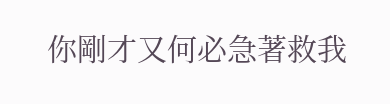你剛才又何必急著救我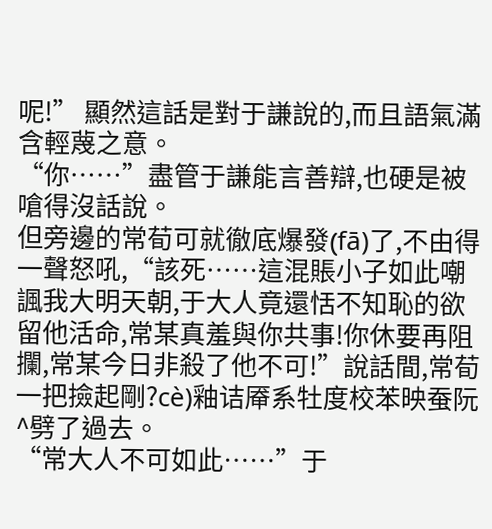呢!” 顯然這話是對于謙說的,而且語氣滿含輕蔑之意。
“你……”盡管于謙能言善辯,也硬是被嗆得沒話說。
但旁邊的常荀可就徹底爆發(fā)了,不由得一聲怒吼,“該死……這混賬小子如此嘲諷我大明天朝,于大人竟還恬不知恥的欲留他活命,常某真羞與你共事!你休要再阻攔,常某今日非殺了他不可!”說話間,常荀一把撿起剛?cè)釉诘厣系牡度校苯映蚕阮^劈了過去。
“常大人不可如此……”于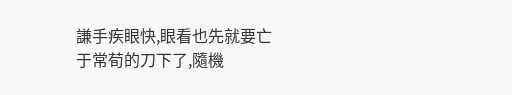謙手疾眼快,眼看也先就要亡于常荀的刀下了,隨機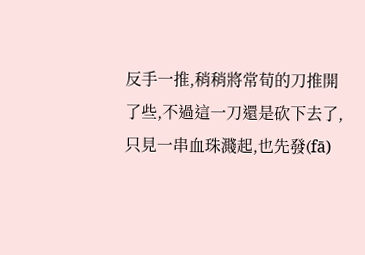反手一推,稍稍將常荀的刀推開了些,不過這一刀還是砍下去了,只見一串血珠濺起,也先發(fā)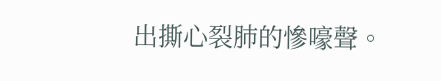出撕心裂肺的慘嚎聲。